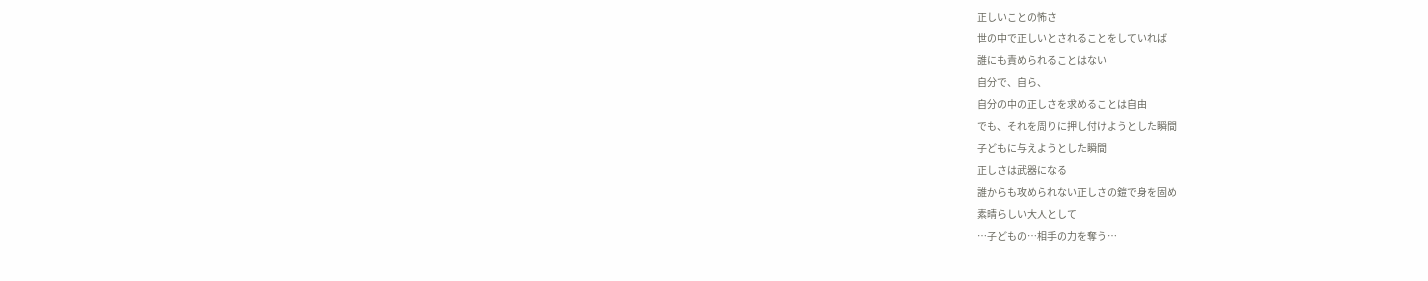正しいことの怖さ
世の中で正しいとされることをしていれば
誰にも責められることはない
自分で、自ら、
自分の中の正しさを求めることは自由
でも、それを周りに押し付けようとした瞬間
子どもに与えようとした瞬間
正しさは武器になる
誰からも攻められない正しさの鎧で身を固め
素晴らしい大人として
…子どもの…相手の力を奪う…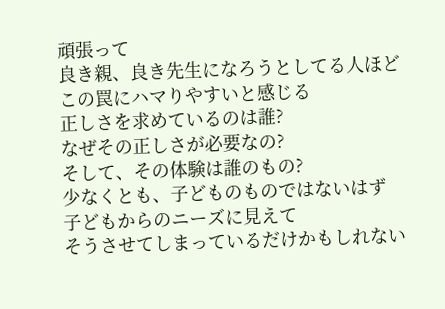頑張って
良き親、良き先生になろうとしてる人ほど
この罠にハマりやすいと感じる
正しさを求めているのは誰?
なぜその正しさが必要なの?
そして、その体験は誰のもの?
少なくとも、子どものものではないはず
子どもからのニーズに見えて
そうさせてしまっているだけかもしれない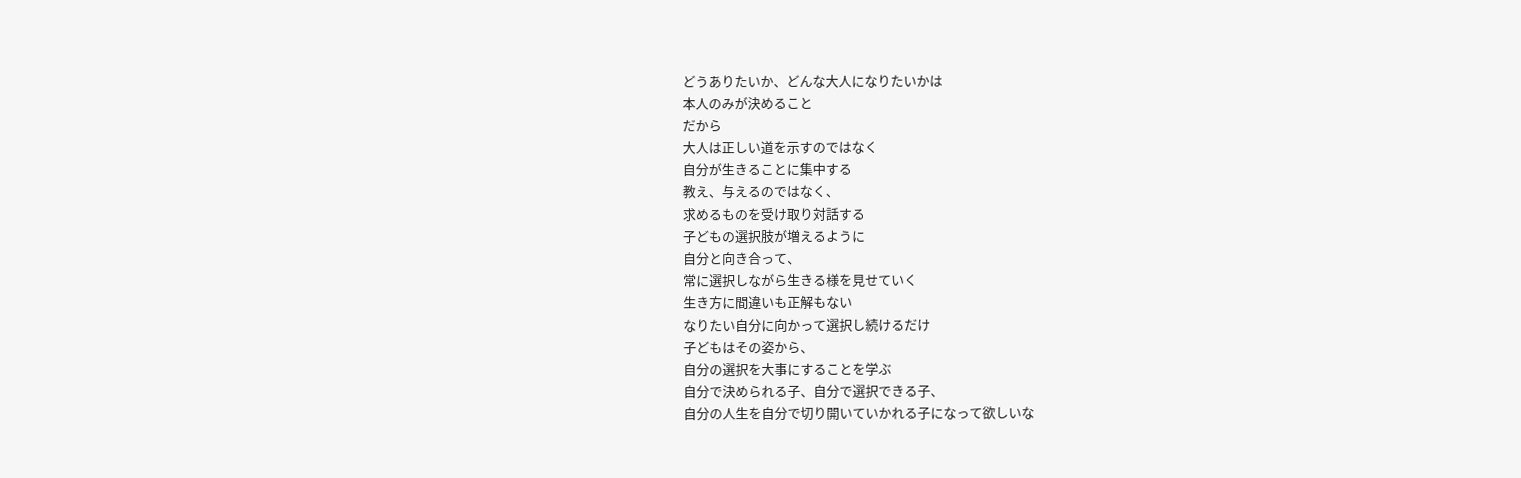どうありたいか、どんな大人になりたいかは
本人のみが決めること
だから
大人は正しい道を示すのではなく
自分が生きることに集中する
教え、与えるのではなく、
求めるものを受け取り対話する
子どもの選択肢が増えるように
自分と向き合って、
常に選択しながら生きる様を見せていく
生き方に間違いも正解もない
なりたい自分に向かって選択し続けるだけ
子どもはその姿から、
自分の選択を大事にすることを学ぶ
自分で決められる子、自分で選択できる子、
自分の人生を自分で切り開いていかれる子になって欲しいな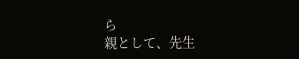ら
親として、先生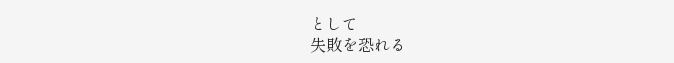として
失敗を恐れる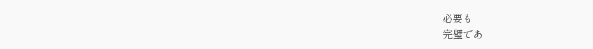必要も
完璧であ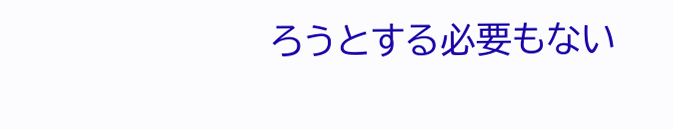ろうとする必要もない